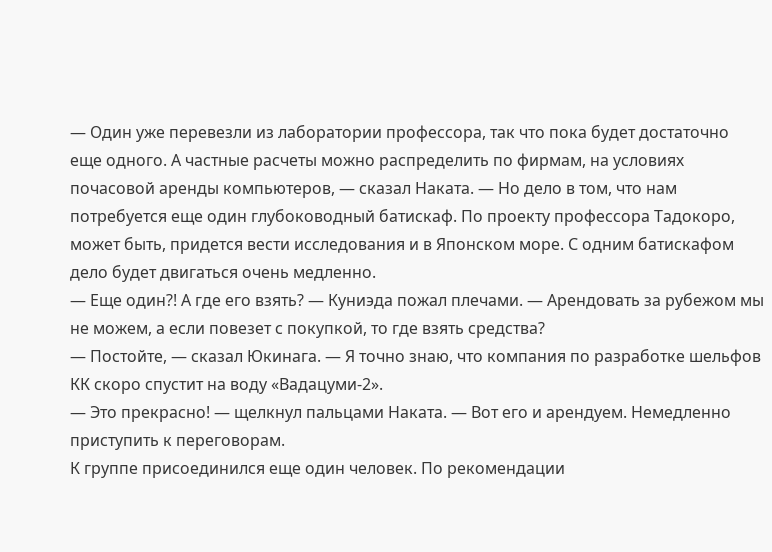— Один уже перевезли из лаборатории профессора, так что пока будет достаточно еще одного. А частные расчеты можно распределить по фирмам, на условиях почасовой аренды компьютеров, — сказал Наката. — Но дело в том, что нам потребуется еще один глубоководный батискаф. По проекту профессора Тадокоро, может быть, придется вести исследования и в Японском море. С одним батискафом дело будет двигаться очень медленно.
— Еще один?! А где его взять? — Куниэда пожал плечами. — Арендовать за рубежом мы не можем, а если повезет с покупкой, то где взять средства?
— Постойте, — сказал Юкинага. — Я точно знаю, что компания по разработке шельфов КК скоро спустит на воду «Вадацуми-2».
— Это прекрасно! — щелкнул пальцами Наката. — Вот его и арендуем. Немедленно приступить к переговорам.
К группе присоединился еще один человек. По рекомендации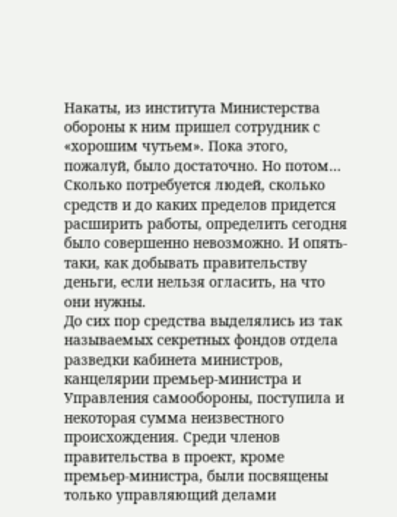Накаты, из института Министерства обороны к ним пришел сотрудник с «хорошим чутьем». Пока этого, пожалуй, было достаточно. Но потом… Сколько потребуется людей, сколько средств и до каких пределов придется расширить работы, определить сегодня было совершенно невозможно. И опять-таки, как добывать правительству деньги, если нельзя огласить, на что они нужны.
До сих пор средства выделялись из так называемых секретных фондов отдела разведки кабинета министров, канцелярии премьер-министра и Управления самообороны, поступила и некоторая сумма неизвестного происхождения. Среди членов правительства в проект, кроме премьер-министра, были посвящены только управляющий делами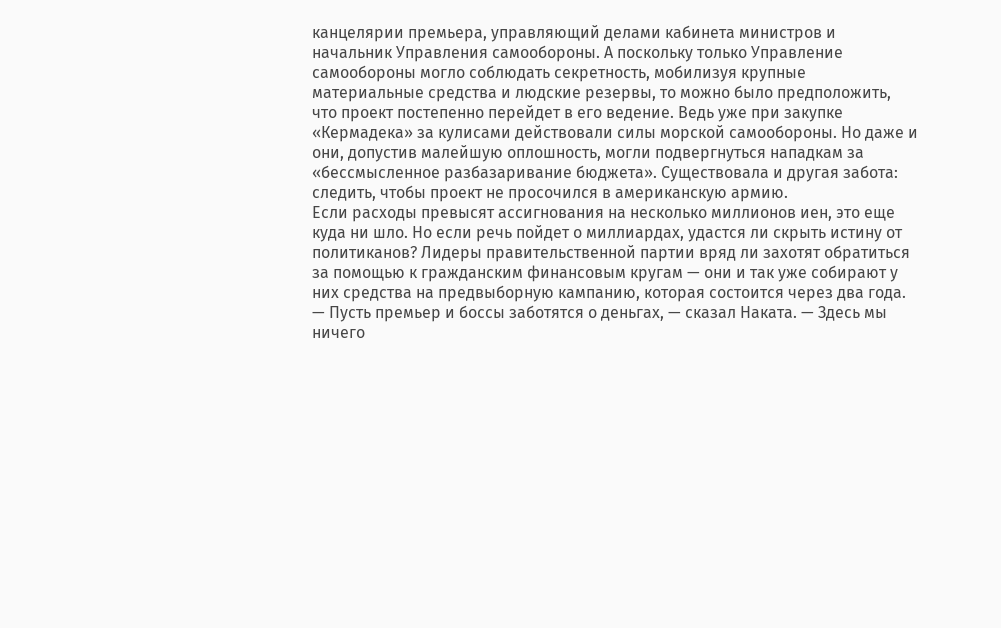канцелярии премьера, управляющий делами кабинета министров и начальник Управления самообороны. А поскольку только Управление самообороны могло соблюдать секретность, мобилизуя крупные материальные средства и людские резервы, то можно было предположить, что проект постепенно перейдет в его ведение. Ведь уже при закупке «Кермадека» за кулисами действовали силы морской самообороны. Но даже и они, допустив малейшую оплошность, могли подвергнуться нападкам за «бессмысленное разбазаривание бюджета». Существовала и другая забота: следить, чтобы проект не просочился в американскую армию.
Если расходы превысят ассигнования на несколько миллионов иен, это еще куда ни шло. Но если речь пойдет о миллиардах, удастся ли скрыть истину от политиканов? Лидеры правительственной партии вряд ли захотят обратиться за помощью к гражданским финансовым кругам — они и так уже собирают у них средства на предвыборную кампанию, которая состоится через два года.
— Пусть премьер и боссы заботятся о деньгах, — сказал Наката. — Здесь мы ничего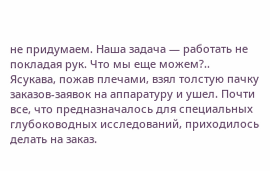не придумаем. Наша задача — работать не покладая рук. Что мы еще можем?..
Ясукава, пожав плечами, взял толстую пачку заказов-заявок на аппаратуру и ушел. Почти все, что предназначалось для специальных глубоководных исследований, приходилось делать на заказ.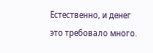Естественно, и денег это требовало много.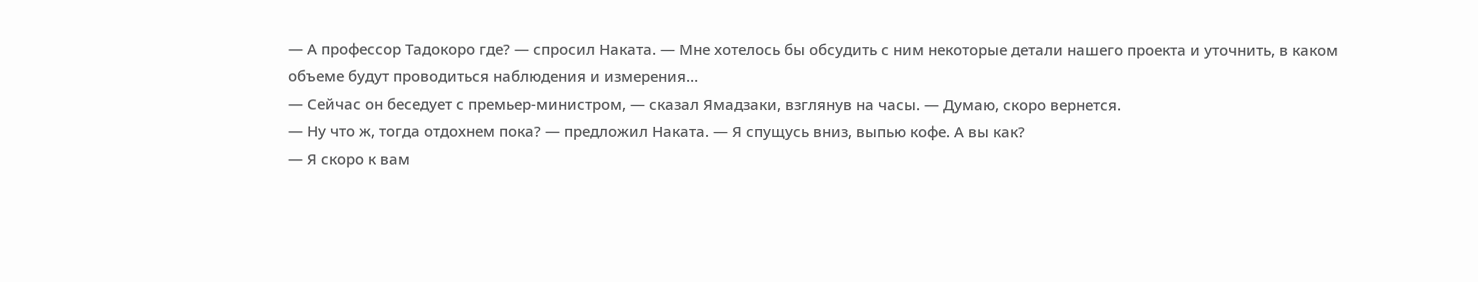— А профессор Тадокоро где? — спросил Наката. — Мне хотелось бы обсудить с ним некоторые детали нашего проекта и уточнить, в каком объеме будут проводиться наблюдения и измерения…
— Сейчас он беседует с премьер-министром, — сказал Ямадзаки, взглянув на часы. — Думаю, скоро вернется.
— Ну что ж, тогда отдохнем пока? — предложил Наката. — Я спущусь вниз, выпью кофе. А вы как?
— Я скоро к вам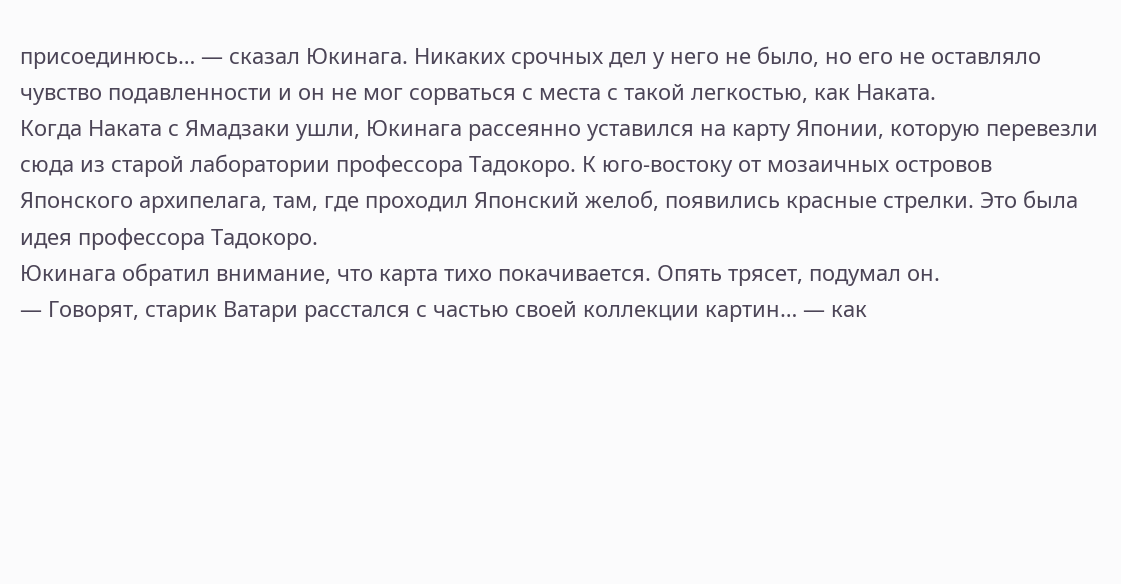присоединюсь… — сказал Юкинага. Никаких срочных дел у него не было, но его не оставляло чувство подавленности и он не мог сорваться с места с такой легкостью, как Наката.
Когда Наката с Ямадзаки ушли, Юкинага рассеянно уставился на карту Японии, которую перевезли сюда из старой лаборатории профессора Тадокоро. К юго-востоку от мозаичных островов Японского архипелага, там, где проходил Японский желоб, появились красные стрелки. Это была идея профессора Тадокоро.
Юкинага обратил внимание, что карта тихо покачивается. Опять трясет, подумал он.
— Говорят, старик Ватари расстался с частью своей коллекции картин… — как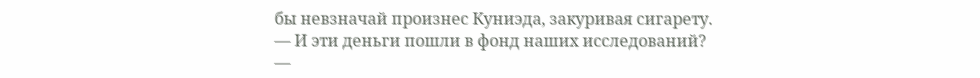бы невзначай произнес Куниэда, закуривая сигарету.
— И эти деньги пошли в фонд наших исследований?
—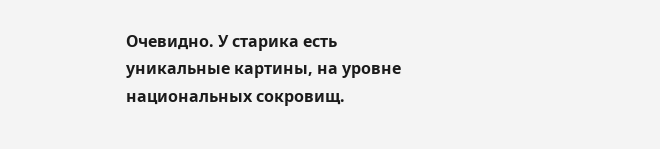Очевидно. У старика есть уникальные картины, на уровне национальных сокровищ.